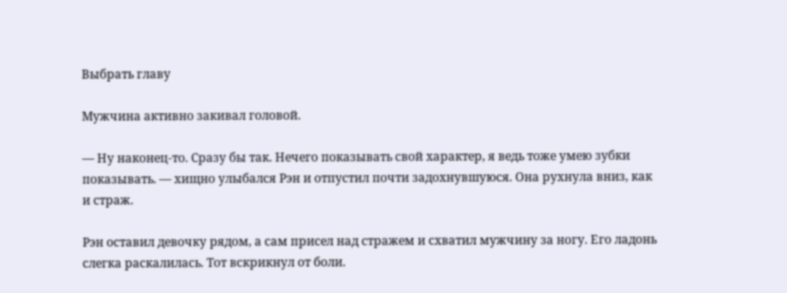Выбрать главу

Мужчина активно закивал головой.

— Ну наконец-то. Сразу бы так. Нечего показывать свой характер, я ведь тоже умею зубки показывать. — хищно улыбался Рэн и отпустил почти задохнувшуюся. Она рухнула вниз, как и страж.

Рэн оставил девочку рядом, а сам присел над стражем и схватил мужчину за ногу. Его ладонь слегка раскалилась. Тот вскрикнул от боли.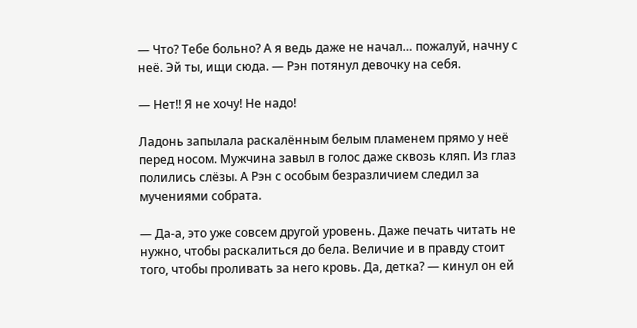— Что? Тебе больно? А я ведь даже не начал… пожалуй, начну с неё. Эй ты, ищи сюда. — Рэн потянул девочку на себя.

— Нет!! Я не хочу! Не надо!

Ладонь запылала раскалённым белым пламенем прямо у неё перед носом. Мужчина завыл в голос даже сквозь кляп. Из глаз полились слёзы. А Рэн с особым безразличием следил за мучениями собрата.

— Да-а, это уже совсем другой уровень. Даже печать читать не нужно, чтобы раскалиться до бела. Величие и в правду стоит того, чтобы проливать за него кровь. Да, детка? — кинул он ей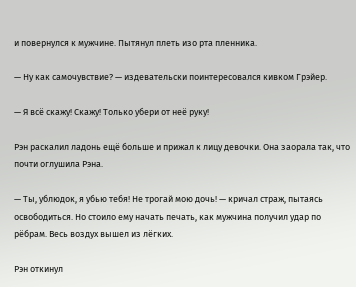и повернулся к мужчине. Пытянул плеть изо рта пленника.

— Ну как самочувствие? — издевательски поинтересовался кивком Грэйер.

— Я всё скажу! Скажу! Только убери от неё руку!

Рэн раскалил ладонь ещё больше и прижал к лицу девочки. Она заорала так, что почти оглушила Рэна.

— Ты, ублюдок, я убью тебя! Не трогай мою дочь! — кричал страж, пытаясь освободиться. Но стоило ему начать печать, как мужчина получил удар по рёбрам. Весь воздух вышел из лёгких.

Рэн откинул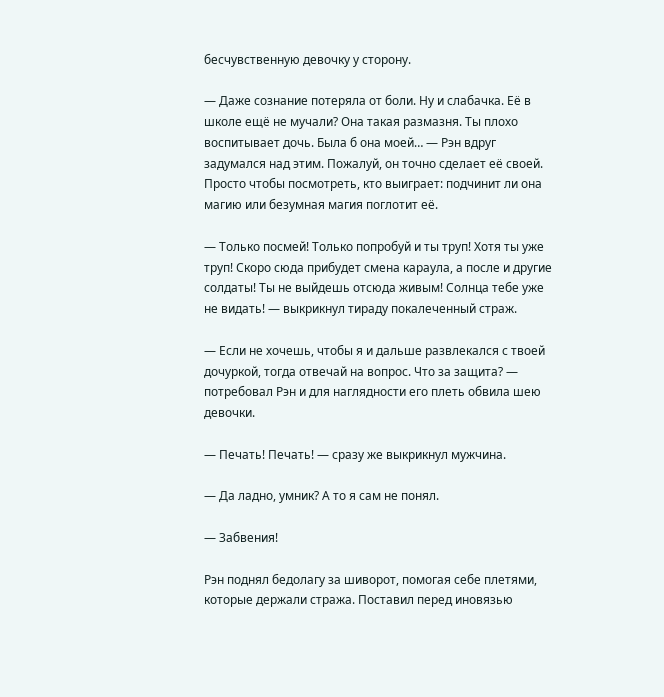бесчувственную девочку у сторону.

— Даже сознание потеряла от боли. Ну и слабачка. Её в школе ещё не мучали? Она такая размазня. Ты плохо воспитывает дочь. Была б она моей… — Рэн вдруг задумался над этим. Пожалуй, он точно сделает её своей. Просто чтобы посмотреть, кто выиграет: подчинит ли она магию или безумная магия поглотит её.

— Только посмей! Только попробуй и ты труп! Хотя ты уже труп! Скоро сюда прибудет смена караула, а после и другие солдаты! Ты не выйдешь отсюда живым! Солнца тебе уже не видать! — выкрикнул тираду покалеченный страж.

— Если не хочешь, чтобы я и дальше развлекался с твоей дочуркой, тогда отвечай на вопрос. Что за защита? — потребовал Рэн и для наглядности его плеть обвила шею девочки.

— Печать! Печать! — сразу же выкрикнул мужчина.

— Да ладно, умник? А то я сам не понял.

— Забвения!

Рэн поднял бедолагу за шиворот, помогая себе плетями, которые держали стража. Поставил перед иновязью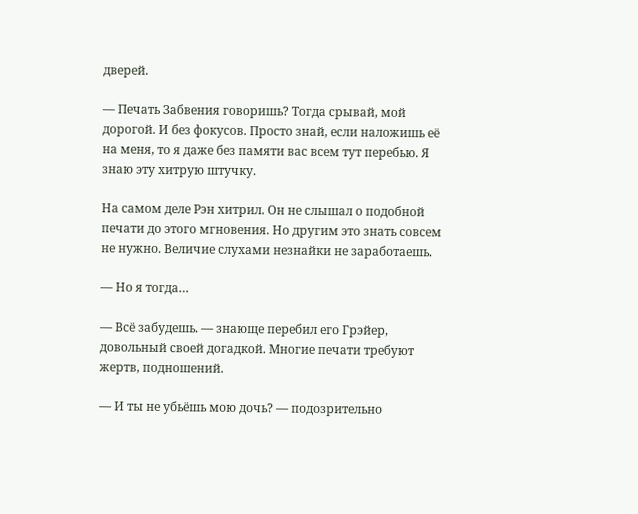дверей.

— Печать Забвения говоришь? Тогда срывай, мой дорогой. И без фокусов. Просто знай, если наложишь её на меня, то я даже без памяти вас всем тут перебью. Я знаю эту хитрую штучку.

На самом деле Рэн хитрил. Он не слышал о подобной печати до этого мгновения. Но другим это знать совсем не нужно. Величие слухами незнайки не заработаешь.

— Но я тогда…

— Всё забудешь. — знающе перебил его Грэйер, довольный своей догадкой. Многие печати требуют жертв, подношений.

— И ты не убьёшь мою дочь? — подозрительно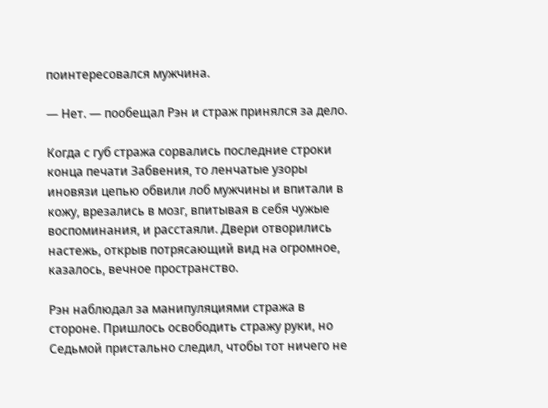поинтересовался мужчина.

— Нет. — пообещал Рэн и страж принялся за дело.

Когда с губ стража сорвались последние строки конца печати Забвения, то ленчатые узоры иновязи цепью обвили лоб мужчины и впитали в кожу, врезались в мозг, впитывая в себя чужые воспоминания, и расстаяли. Двери отворились настежь, открыв потрясающий вид на огромное, казалось, вечное пространство.

Рэн наблюдал за манипуляциями стража в стороне. Пришлось освободить стражу руки, но Седьмой пристально следил, чтобы тот ничего не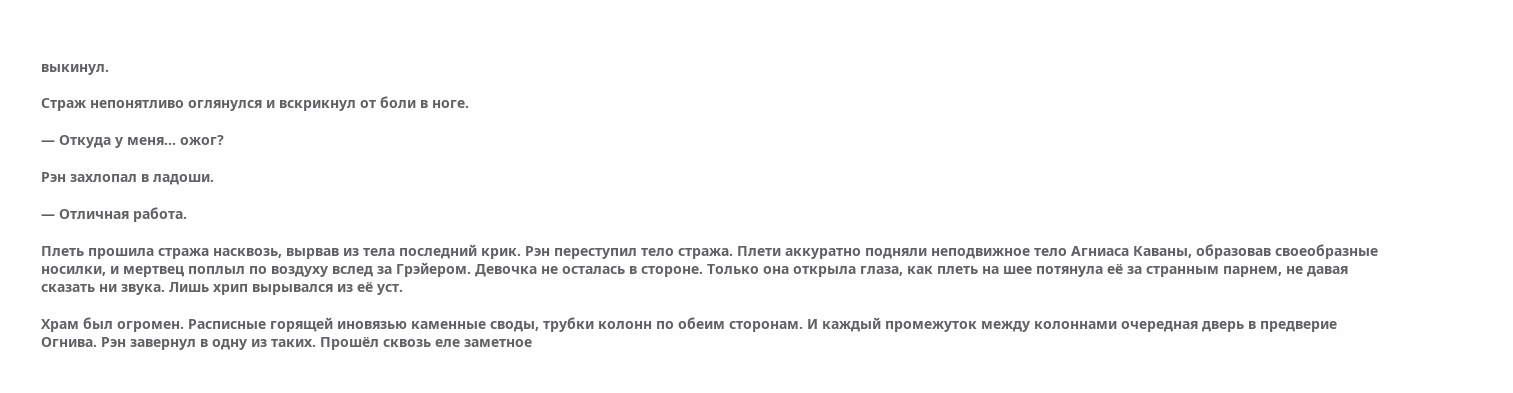выкинул.

Страж непонятливо оглянулся и вскрикнул от боли в ноге.

— Откуда у меня… ожог?

Рэн захлопал в ладоши.

— Отличная работа.

Плеть прошила стража насквозь, вырвав из тела последний крик. Рэн переступил тело стража. Плети аккуратно подняли неподвижное тело Агниаса Каваны, образовав своеобразные носилки, и мертвец поплыл по воздуху вслед за Грэйером. Девочка не осталась в стороне. Только она открыла глаза, как плеть на шее потянула её за странным парнем, не давая сказать ни звука. Лишь хрип вырывался из её уст.

Храм был огромен. Расписные горящей иновязью каменные своды, трубки колонн по обеим сторонам. И каждый промежуток между колоннами очередная дверь в предверие Огнива. Рэн завернул в одну из таких. Прошёл сквозь еле заметное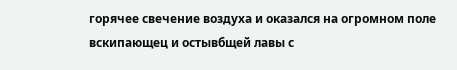горячее свечение воздуха и оказался на огромном поле вскипающец и остывбщей лавы с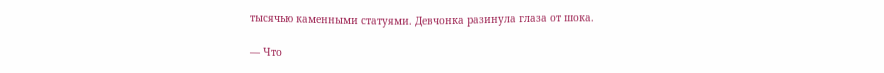тысячью каменными статуями. Девчонка разинула глаза от шока.

— Что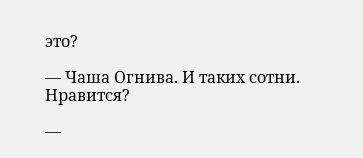это?

— Чаша Огнива. И таких сотни. Нравится?

—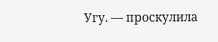Угу. — проскулила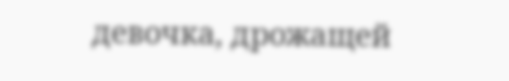девочка, дрожащей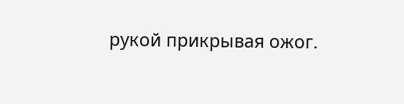рукой прикрывая ожог.